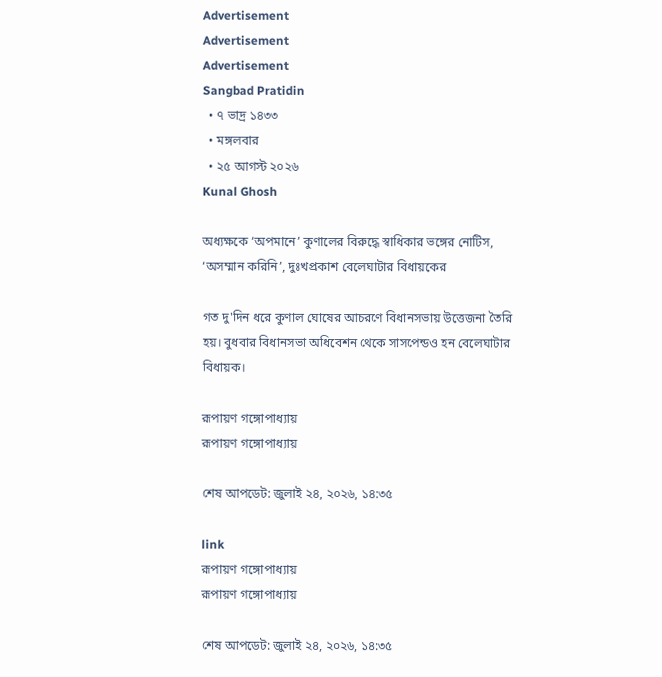Advertisement
Advertisement
Advertisement
Sangbad Pratidin
  • ৭ ভাদ্র ১৪৩৩
  • মঙ্গলবার
  • ২৫ আগস্ট ২০২৬
Kunal Ghosh

অধ্যক্ষকে ‘অপমানে’ কুণালের বিরুদ্ধে স্বাধিকার ভঙ্গের নোটিস, ‘অসম্মান করিনি’, দুঃখপ্রকাশ বেলেঘাটার বিধায়কের

গত দু'দিন ধরে কুণাল ঘোষের আচরণে বিধানসভায় উত্তেজনা তৈরি হয়। বুধবার বিধানসভা অধিবেশন থেকে সাসপেন্ডও হন বেলেঘাটার বিধায়ক।

রূপায়ণ গঙ্গোপাধ্যায়
রূপায়ণ গঙ্গোপাধ্যায়

শেষ আপডেট: জুলাই ২৪, ২০২৬, ১৪:৩৫

link
রূপায়ণ গঙ্গোপাধ্যায়
রূপায়ণ গঙ্গোপাধ্যায়

শেষ আপডেট: জুলাই ২৪, ২০২৬, ১৪:৩৫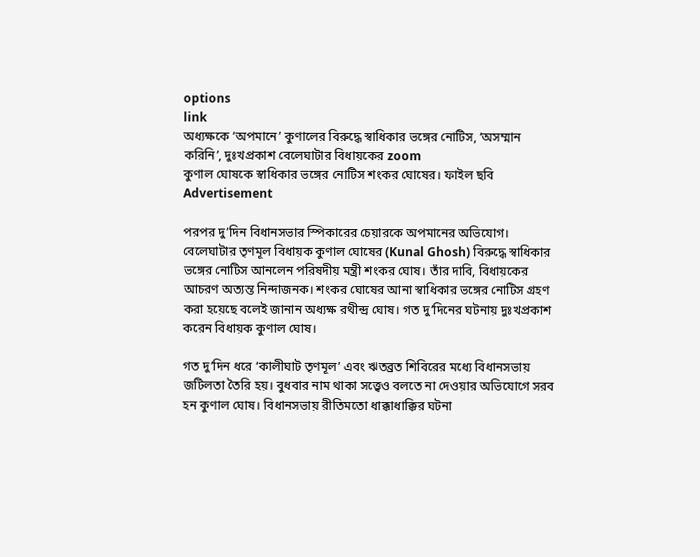options
link
অধ্যক্ষকে ‘অপমানে’ কুণালের বিরুদ্ধে স্বাধিকার ভঙ্গের নোটিস, ‘অসম্মান করিনি’, দুঃখপ্রকাশ বেলেঘাটার বিধায়কের zoom
কুণাল ঘোষকে স্বাধিকার ভঙ্গের নোটিস শংকর ঘোষের। ফাইল ছবি
Advertisement

পরপর দু’দিন বিধানসভার স্পিকারের চেয়ারকে অপমানের অভিযোগ। বেলেঘাটার তৃণমূল বিধায়ক কুণাল ঘোষের (Kunal Ghosh) বিরুদ্ধে স্বাধিকার ভঙ্গের নোটিস আনলেন পরিষদীয় মন্ত্রী শংকর ঘোষ। তাঁর দাবি, বিধায়কের আচরণ অত্যন্ত নিন্দাজনক। শংকর ঘোষের আনা স্বাধিকার ভঙ্গের নোটিস গ্রহণ করা হয়েছে বলেই জানান অধ্যক্ষ রথীন্দ্র ঘোষ। গত দু’দিনের ঘটনায় দুঃখপ্রকাশ করেন বিধায়ক কুণাল ঘোষ।

গত দু’দিন ধরে ‘কালীঘাট তৃণমূল’ এবং ঋতব্রত শিবিরের মধ্যে বিধানসভায় জটিলতা তৈরি হয়। বুধবার নাম থাকা সত্ত্বেও বলতে না দেওয়ার অভিযোগে সরব হন কুণাল ঘোষ। বিধানসভায় রীতিমতো ধাক্কাধাক্কির ঘটনা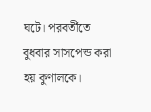ঘটে। পরবর্তীতে বুধবার সাসপেন্ড করা হয় কুণালকে।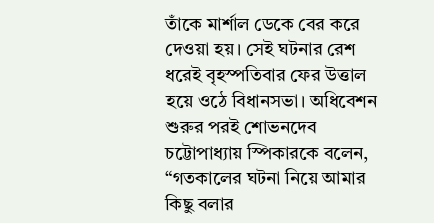তাঁকে মার্শাল ডেকে বের করে দেওয়া হয়। সেই ঘটনার রেশ ধরেই বৃহস্পতিবার ফের উত্তাল হয়ে ওঠে বিধানসভা। অধিবেশন শুরুর পরই শোভনদেব চট্টোপাধ্যায় স্পিকারকে বলেন, “গতকালের ঘটনা নিয়ে আমার কিছু বলার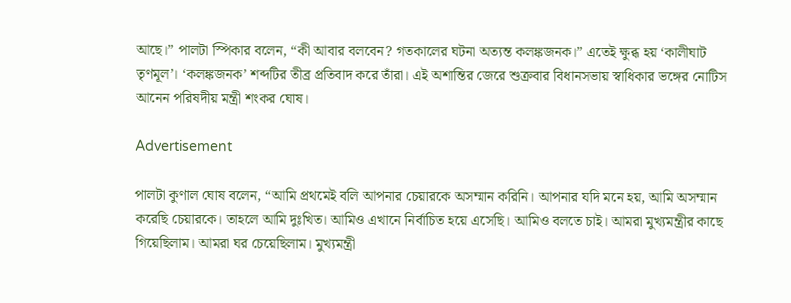আছে।” পালটা স্পিকার বলেন, “কী আবার বলবেন? গতকালের ঘটনা অত্যন্ত কলঙ্কজনক।” এতেই ক্ষুব্ধ হয় ‘কালীঘাট তৃণমূল’। ‘কলঙ্কজনক’ শব্দটির তীব্র প্রতিবাদ করে তাঁরা। এই অশান্তির জেরে শুক্রবার বিধানসভায় স্বাধিকার ভঙ্গের নোটিস আনেন পরিষদীয় মন্ত্রী শংকর ঘোষ।

Advertisement

পালটা কুণাল ঘোষ বলেন, “আমি প্রথমেই বলি আপনার চেয়ারকে অসম্মান করিনি। আপনার যদি মনে হয়, আমি অসম্মান করেছি চেয়ারকে। তাহলে আমি দুঃখিত। আমিও এখানে নির্বাচিত হয়ে এসেছি। আমিও বলতে চাই। আমরা মুখ্যমন্ত্রীর কাছে গিয়েছিলাম। আমরা ঘর চেয়েছিলাম। মুখ্যমন্ত্রী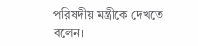পরিষদীয় মন্ত্রীকে দেখতে বলেন।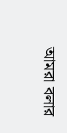আমরা বলার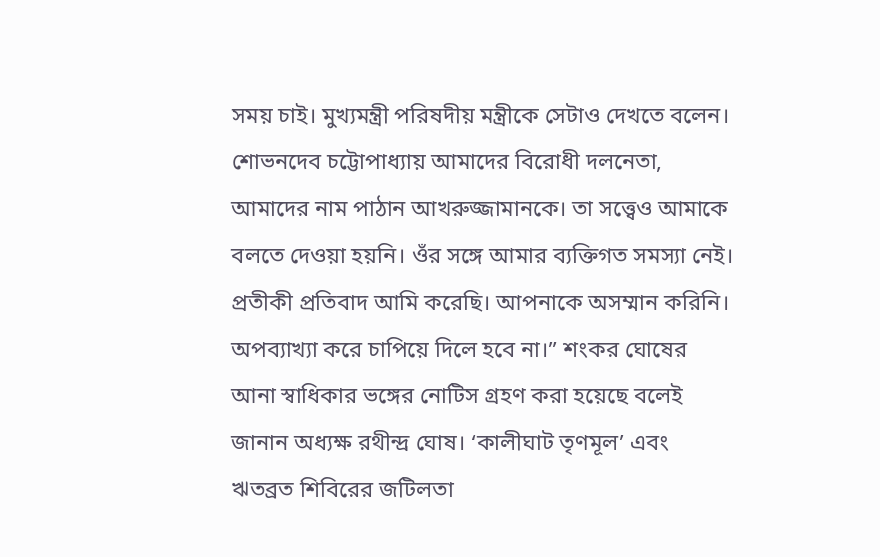সময় চাই। মুখ্যমন্ত্রী পরিষদীয় মন্ত্রীকে সেটাও দেখতে বলেন। শোভনদেব চট্টোপাধ্যায় আমাদের বিরোধী দলনেতা, আমাদের নাম পাঠান আখরুজ্জামানকে। তা সত্ত্বেও আমাকে বলতে দেওয়া হয়নি। ওঁর সঙ্গে আমার ব্যক্তিগত সমস্যা নেই। প্রতীকী প্রতিবাদ আমি করেছি। আপনাকে অসম্মান করিনি। অপব্যাখ্যা করে চাপিয়ে দিলে হবে না।” শংকর ঘোষের আনা স্বাধিকার ভঙ্গের নোটিস গ্রহণ করা হয়েছে বলেই জানান অধ্যক্ষ রথীন্দ্র ঘোষ। ‘কালীঘাট তৃণমূল’ এবং ঋতব্রত শিবিরের জটিলতা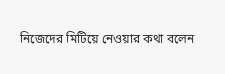নিজেদের মিটিয়ে নেওয়ার কথা বলেন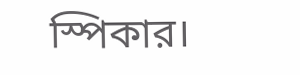স্পিকার।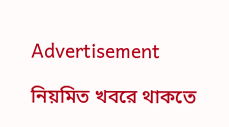Advertisement

নিয়মিত খবরে থাকতে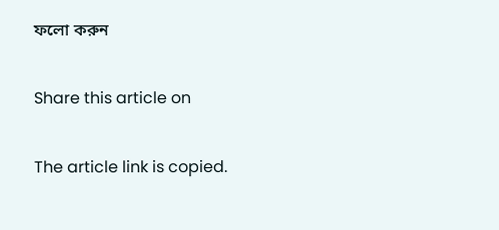ফলো করুন

Share this article on

The article link is copied.